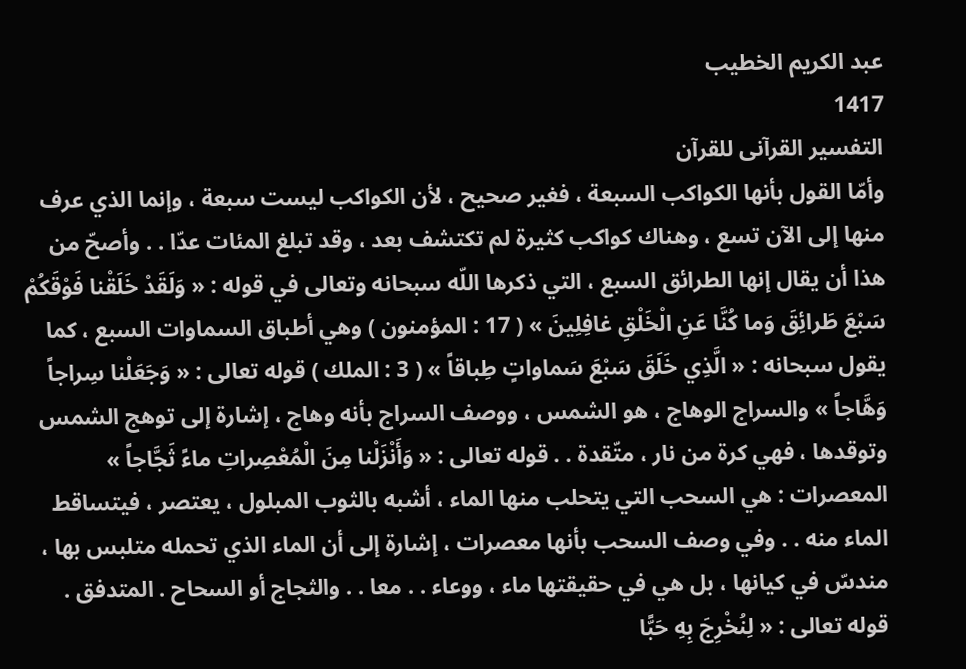عبد الكريم الخطيب
1417
التفسير القرآنى للقرآن
وأمّا القول بأنها الكواكب السبعة ، فغير صحيح ، لأن الكواكب ليست سبعة ، وإنما الذي عرف منها إلى الآن تسع ، وهناك كواكب كثيرة لم تكتشف بعد ، وقد تبلغ المئات عدّا . . وأصحّ من هذا أن يقال إنها الطرائق السبع ، التي ذكرها اللّه سبحانه وتعالى في قوله : « وَلَقَدْ خَلَقْنا فَوْقَكُمْ سَبْعَ طَرائِقَ وَما كُنَّا عَنِ الْخَلْقِ غافِلِينَ » ( 17 : المؤمنون ) وهي أطباق السماوات السبع ، كما يقول سبحانه : « الَّذِي خَلَقَ سَبْعَ سَماواتٍ طِباقاً » ( 3 : الملك ) قوله تعالى : « وَجَعَلْنا سِراجاً وَهَّاجاً » والسراج الوهاج ، هو الشمس ، ووصف السراج بأنه وهاج ، إشارة إلى توهج الشمس وتوقدها ، فهي كرة من نار ، متّقدة . . قوله تعالى : « وَأَنْزَلْنا مِنَ الْمُعْصِراتِ ماءً ثَجَّاجاً » المعصرات : هي السحب التي يتحلب منها الماء ، أشبه بالثوب المبلول ، يعتصر ، فيتساقط الماء منه . . وفي وصف السحب بأنها معصرات ، إشارة إلى أن الماء الذي تحمله متلبس بها ، مندسّ في كيانها ، بل هي في حقيقتها ماء ، ووعاء . . معا . . والثجاج أو السحاح . المتدفق . قوله تعالى : « لِنُخْرِجَ بِهِ حَبًّا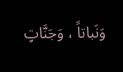وَنَباتاً ، وَجَنَّاتٍ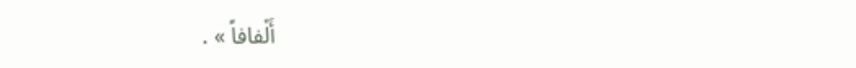أَلْفافاً » .